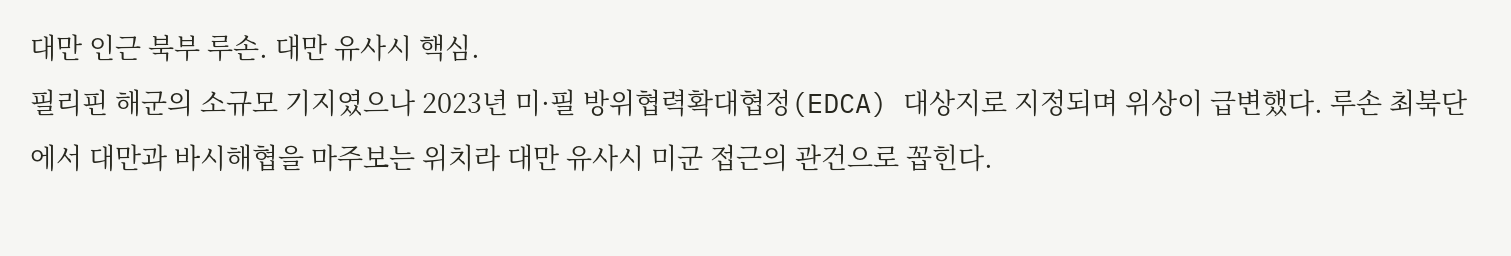대만 인근 북부 루손. 대만 유사시 핵심.
필리핀 해군의 소규모 기지였으나 2023년 미·필 방위협력확대협정(EDCA) 대상지로 지정되며 위상이 급변했다. 루손 최북단에서 대만과 바시해협을 마주보는 위치라 대만 유사시 미군 접근의 관건으로 꼽힌다.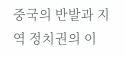중국의 반발과 지역 정치권의 이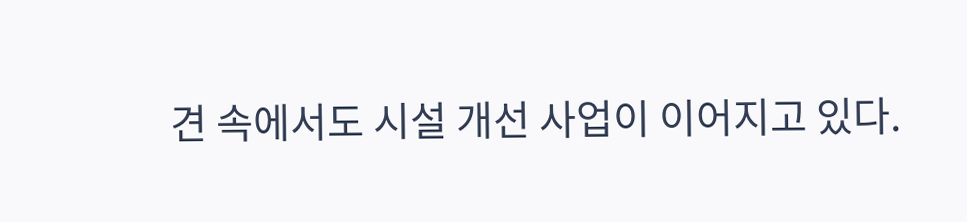견 속에서도 시설 개선 사업이 이어지고 있다.